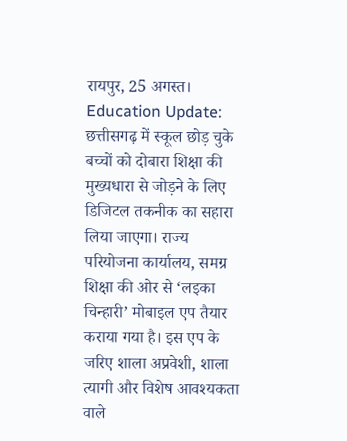रायपुर, 25 अगस्त। Education Update: छत्तीसगढ़ में स्कूल छोड़ चुके बच्चों को दोबारा शिक्षा की मुख्यधारा से जोड़ने के लिए डिजिटल तकनीक का सहारा लिया जाएगा। राज्य परियोजना कार्यालय, समग्र शिक्षा की ओर से ‘लइका चिन्हारी’ मोबाइल एप तैयार कराया गया है। इस एप के जरिए शाला अप्रवेशी, शाला त्यागी और विशेष आवश्यकता वाले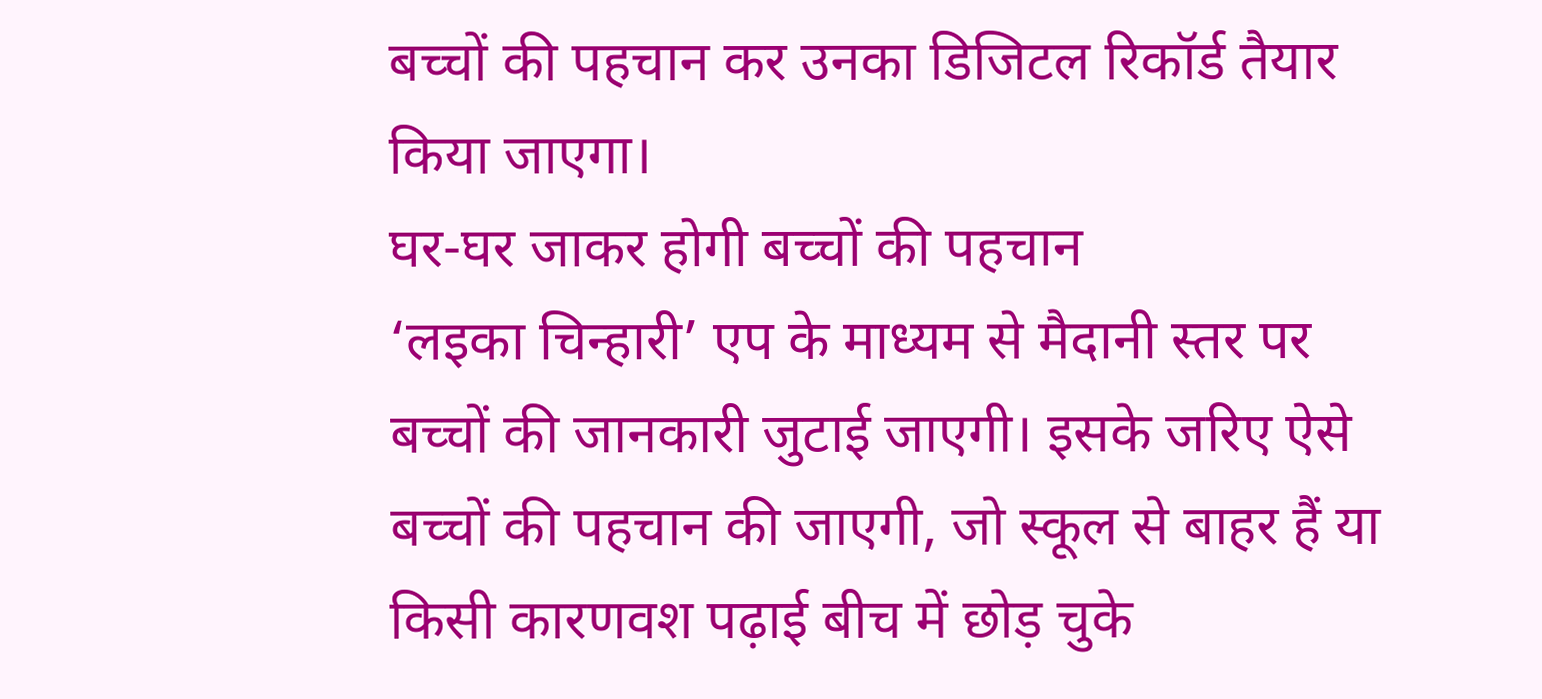बच्चों की पहचान कर उनका डिजिटल रिकॉर्ड तैयार किया जाएगा।
घर-घर जाकर होगी बच्चों की पहचान
‘लइका चिन्हारी’ एप के माध्यम से मैदानी स्तर पर बच्चों की जानकारी जुटाई जाएगी। इसके जरिए ऐसे बच्चों की पहचान की जाएगी, जो स्कूल से बाहर हैं या किसी कारणवश पढ़ाई बीच में छोड़ चुके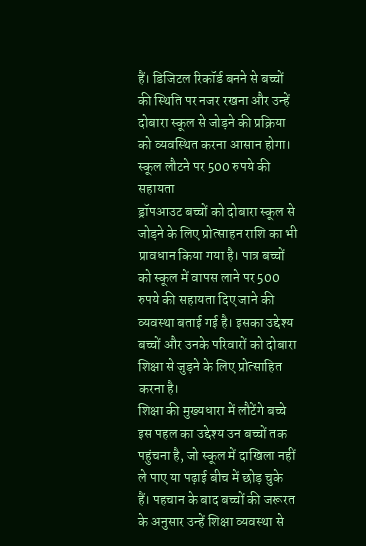हैं। डिजिटल रिकॉर्ड बनने से बच्चों की स्थिति पर नजर रखना और उन्हें दोबारा स्कूल से जोड़ने की प्रक्रिया को व्यवस्थित करना आसान होगा।
स्कूल लौटने पर 500 रुपये की सहायता
ड्रॉपआउट बच्चों को दोबारा स्कूल से जोड़ने के लिए प्रोत्साहन राशि का भी प्रावधान किया गया है। पात्र बच्चों को स्कूल में वापस लाने पर 500 रुपये की सहायता दिए जाने की व्यवस्था बताई गई है। इसका उद्देश्य बच्चों और उनके परिवारों को दोबारा शिक्षा से जुड़ने के लिए प्रोत्साहित करना है।
शिक्षा की मुख्यधारा में लौटेंगे बच्चे
इस पहल का उद्देश्य उन बच्चों तक पहुंचना है, जो स्कूल में दाखिला नहीं ले पाए या पढ़ाई बीच में छोड़ चुके हैं। पहचान के बाद बच्चों की जरूरत के अनुसार उन्हें शिक्षा व्यवस्था से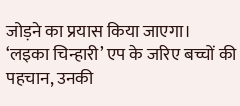जोड़ने का प्रयास किया जाएगा।
‘लइका चिन्हारी’ एप के जरिए बच्चों की पहचान, उनकी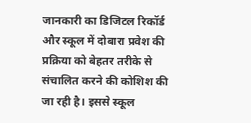जानकारी का डिजिटल रिकॉर्ड और स्कूल में दोबारा प्रवेश की प्रक्रिया को बेहतर तरीके से संचालित करने की कोशिश की जा रही है। इससे स्कूल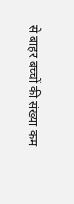से बाहर बच्चों की संख्या कम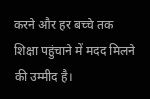करने और हर बच्चे तक शिक्षा पहुंचाने में मदद मिलने की उम्मीद है।